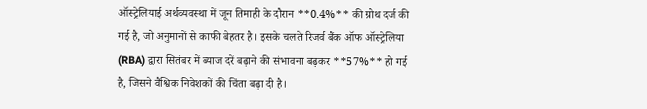ऑस्ट्रेलियाई अर्थव्यवस्था में जून तिमाही के दौरान **0.4%** की ग्रोथ दर्ज की गई है, जो अनुमानों से काफी बेहतर है। इसके चलते रिजर्व बैंक ऑफ ऑस्ट्रेलिया (RBA) द्वारा सितंबर में ब्याज दरें बढ़ाने की संभावना बढ़कर **57%** हो गई है, जिसने वैश्विक निवेशकों की चिंता बढ़ा दी है।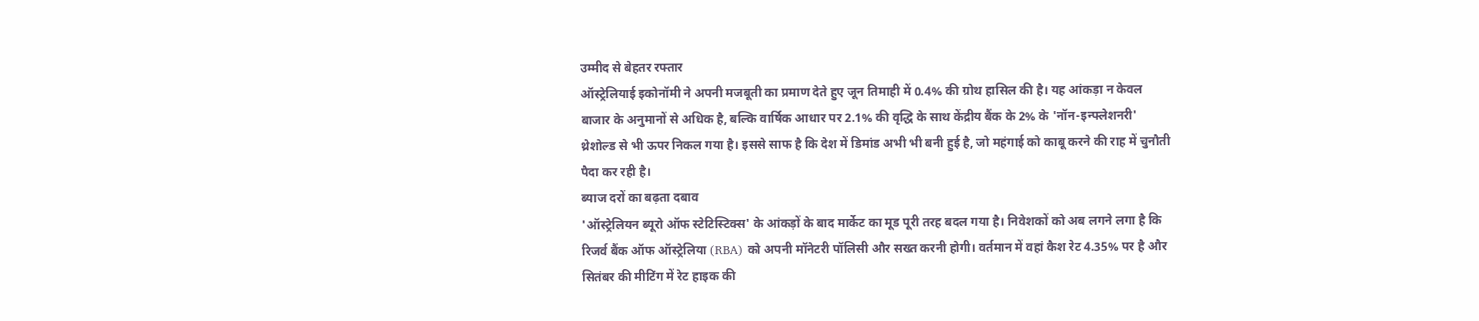उम्मीद से बेहतर रफ्तार
ऑस्ट्रेलियाई इकोनॉमी ने अपनी मजबूती का प्रमाण देते हुए जून तिमाही में 0.4% की ग्रोथ हासिल की है। यह आंकड़ा न केवल बाजार के अनुमानों से अधिक है, बल्कि वार्षिक आधार पर 2.1% की वृद्धि के साथ केंद्रीय बैंक के 2% के 'नॉन-इन्फ्लेशनरी' थ्रेशोल्ड से भी ऊपर निकल गया है। इससे साफ है कि देश में डिमांड अभी भी बनी हुई है, जो महंगाई को काबू करने की राह में चुनौती पैदा कर रही है।
ब्याज दरों का बढ़ता दबाव
'ऑस्ट्रेलियन ब्यूरो ऑफ स्टेटिस्टिक्स' के आंकड़ों के बाद मार्केट का मूड पूरी तरह बदल गया है। निवेशकों को अब लगने लगा है कि रिजर्व बैंक ऑफ ऑस्ट्रेलिया (RBA) को अपनी मॉनेटरी पॉलिसी और सख्त करनी होगी। वर्तमान में वहां कैश रेट 4.35% पर है और सितंबर की मीटिंग में रेट हाइक की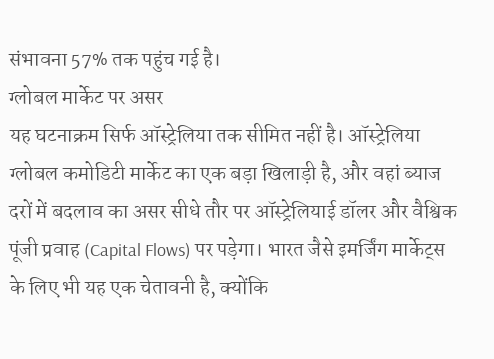संभावना 57% तक पहुंच गई है।
ग्लोबल मार्केट पर असर
यह घटनाक्रम सिर्फ ऑस्ट्रेलिया तक सीमित नहीं है। ऑस्ट्रेलिया ग्लोबल कमोडिटी मार्केट का एक बड़ा खिलाड़ी है, और वहां ब्याज दरों में बदलाव का असर सीधे तौर पर ऑस्ट्रेलियाई डॉलर और वैश्विक पूंजी प्रवाह (Capital Flows) पर पड़ेगा। भारत जैसे इमर्जिंग मार्केट्स के लिए भी यह एक चेतावनी है, क्योंकि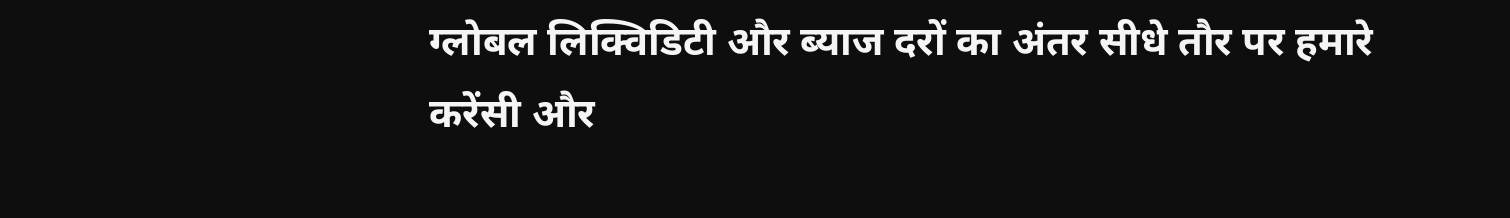ग्लोबल लिक्विडिटी और ब्याज दरों का अंतर सीधे तौर पर हमारे करेंसी और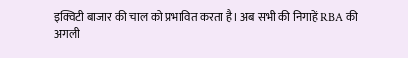इक्विटी बाजार की चाल को प्रभावित करता है। अब सभी की निगाहें RBA की अगली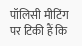पॉलिसी मीटिंग पर टिकी हैं कि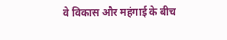वे विकास और महंगाई के बीच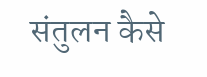संतुलन कैसे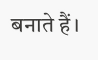बनाते हैं।